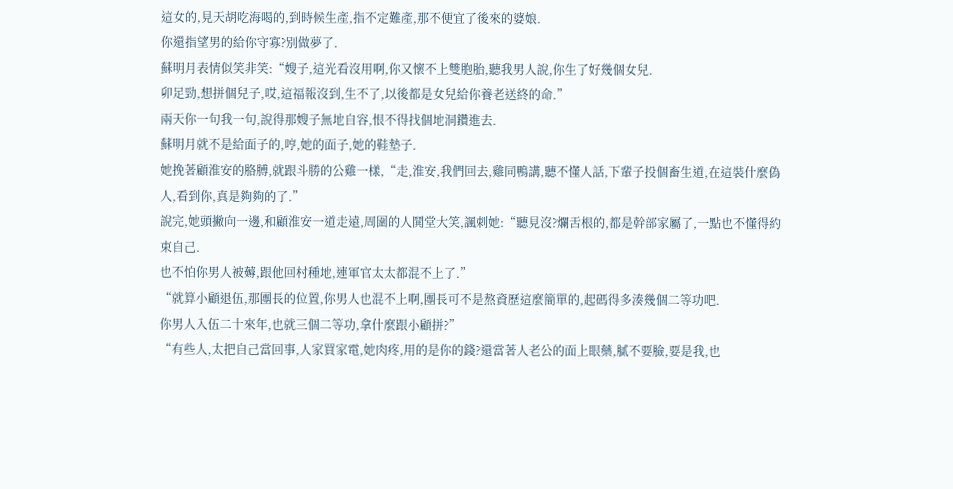這女的,見天胡吃海喝的,到時候生產,指不定難產,那不便宜了後來的婆娘.
你還指望男的給你守寡?別做夢了.
蘇明月表情似笑非笑:“嫂子,這光看沒用啊,你又懷不上雙胞胎,聽我男人說,你生了好幾個女兒.
卯足勁,想拼個兒子,哎,這福報沒到,生不了,以後都是女兒給你養老送終的命.”
兩天你一句我一句,說得那嫂子無地自容,恨不得找個地洞鑽進去.
蘇明月就不是給面子的,哼,她的面子,她的鞋墊子.
她挽著顧淮安的胳膊,就跟斗勝的公雞一樣,“走,淮安,我們回去,雞同鴨講,聽不懂人話,下輩子投個畜生道,在這裝什麼偽人,看到你,真是夠夠的了.”
說完,她頭撇向一邊,和顧淮安一道走遠,周圍的人鬨堂大笑,諷刺她:“聽見沒?爛舌根的,都是幹部家屬了,一點也不懂得約束自己.
也不怕你男人被薅,跟他回村種地,連軍官太太都混不上了.”
“就算小顧退伍,那團長的位置,你男人也混不上啊,團長可不是熬資歷這麼簡單的,起碼得多湊幾個二等功吧.
你男人入伍二十來年,也就三個二等功,拿什麼跟小顧拼?”
“有些人,太把自己當回事,人家買家電,她肉疼,用的是你的錢?還當著人老公的面上眼藥,膩不要臉,要是我,也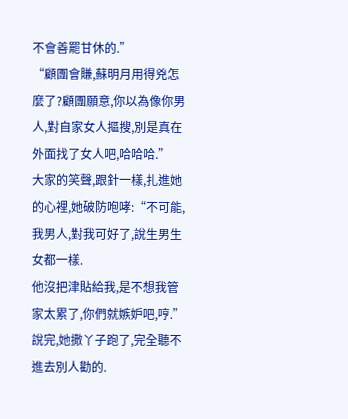不會善罷甘休的.”
“顧團會賺,蘇明月用得兇怎麼了?顧團願意,你以為像你男人,對自家女人摳搜,別是真在外面找了女人吧,哈哈哈.”
大家的笑聲,跟針一樣,扎進她的心裡,她破防咆哮:“不可能,我男人,對我可好了,說生男生女都一樣.
他沒把津貼給我,是不想我管家太累了,你們就嫉妒吧,哼.”
說完,她撒丫子跑了,完全聽不進去別人勸的.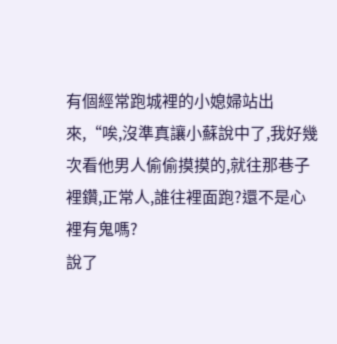有個經常跑城裡的小媳婦站出來,“唉,沒準真讓小蘇說中了,我好幾次看他男人偷偷摸摸的,就往那巷子裡鑽,正常人,誰往裡面跑?還不是心裡有鬼嗎?
說了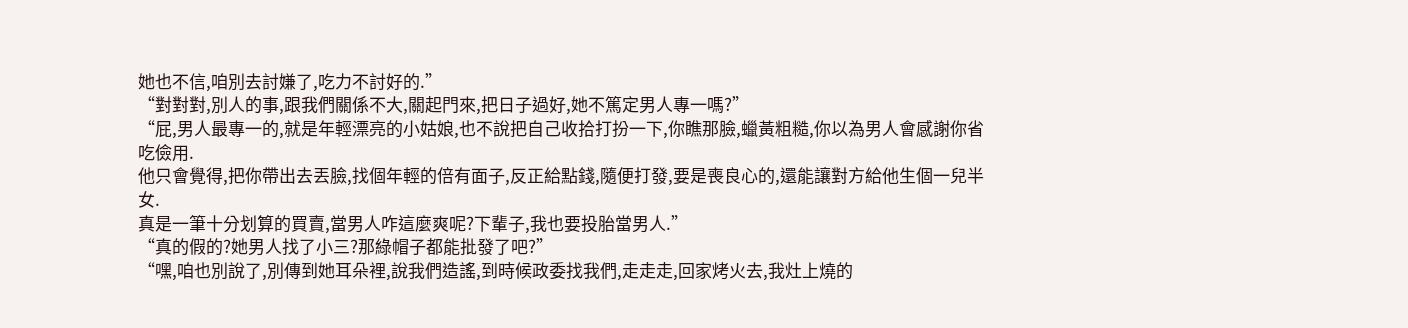她也不信,咱別去討嫌了,吃力不討好的.”
“對對對,別人的事,跟我們關係不大,關起門來,把日子過好,她不篤定男人專一嗎?”
“屁,男人最專一的,就是年輕漂亮的小姑娘,也不說把自己收拾打扮一下,你瞧那臉,蠟黃粗糙,你以為男人會感謝你省吃儉用.
他只會覺得,把你帶出去丟臉,找個年輕的倍有面子,反正給點錢,隨便打發,要是喪良心的,還能讓對方給他生個一兒半女.
真是一筆十分划算的買賣,當男人咋這麼爽呢?下輩子,我也要投胎當男人.”
“真的假的?她男人找了小三?那綠帽子都能批發了吧?”
“嘿,咱也別說了,別傳到她耳朵裡,說我們造謠,到時候政委找我們,走走走,回家烤火去,我灶上燒的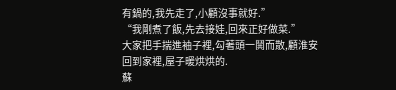有鍋的,我先走了,小顧沒事就好.”
“我剛煮了飯,先去接娃,回來正好做菜.”
大家把手揣進袖子裡,勾著頭一鬨而散,顧淮安回到家裡,屋子暖烘烘的.
蘇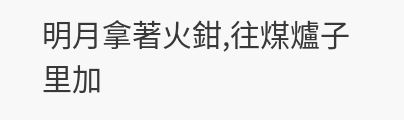明月拿著火鉗,往煤爐子里加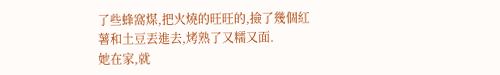了些蜂窩煤,把火燒的旺旺的,撿了幾個紅薯和土豆丟進去,烤熟了又糯又面.
她在家,就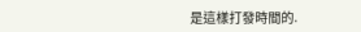是這樣打發時間的.